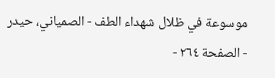موسوعة في ظلال شهداء الطف - الصمياني، حيدر - الصفحة ٢٦٤ -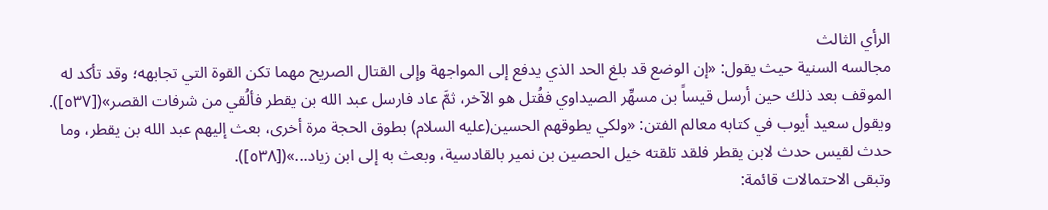الرأي الثالث
مجالسه السنية حيث يقول: «إن الوضع قد بلغ الحد الذي يدفع إلى المواجهة وإلى القتال الصريح مهما تكن القوة التي تجابهه؛ وقد تأكد له الموقف بعد ذلك حين أرسل قيساً بن مسهِّر الصيداوي فقُتل هو الآخر، ثمَّ عاد فارسل عبد الله بن يقطر فألُقي من شرفات القصر»([٥٣٧]).
ويقول سعيد أيوب في كتابه معالم الفتن: «ولكي يطوقهم الحسين(علیه السلام) بطوق الحجة مرة أخرى، بعث إليهم عبد الله بن يقطر، وما حدث لقيس حدث لابن يقطر فلقد تلقته خيل الحصين بن نمير بالقادسية، وبعث به إلى ابن زياد...»([٥٣٨]).
وتبقى الاحتمالات قائمة: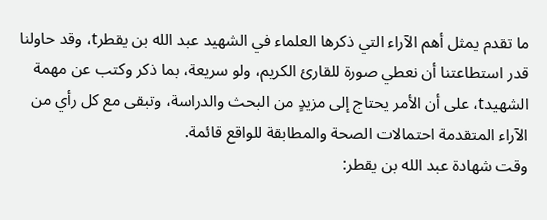ما تقدم يمثل أهم الآراء التي ذكرها العلماء في الشهيد عبد الله بن يقطرt، وقد حاولنا قدر استطاعتنا أن نعطي صورة للقارئ الكريم، ولو سريعة، بما ذكر وكتب عن مهمة الشهيدt، على أن الأمر يحتاج إلى مزيدٍ من البحث والدراسة، وتبقى مع كل رأي من الآراء المتقدمة احتمالات الصحة والمطابقة للواقع قائمة.
وقت شهادة عبد الله بن يقطر: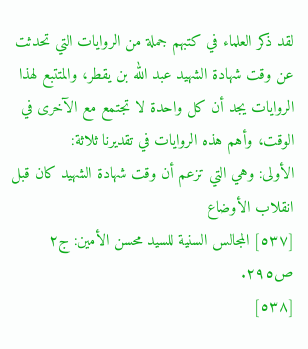لقد ذكر العلماء في كتبهم جملة من الروايات التي تحدثت عن وقت شهادة الشهيد عبد الله بن يقطر، والمتتبع لهذا الروايات يجد أن كل واحدة لا تجتمع مع الآخرى في الوقت، وأهم هذه الروايات في تقديرنا ثلاثة:
الأولى: وهي التي تزعم أن وقت شهادة الشهيد كان قبل انقلاب الأوضاع
[٥٣٧] المجالس السنية للسيد محسن الأمين: ج٢ ص٢٩٥.
[٥٣٨]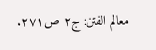معالم الفتن: ج٢ ص٢٧١.